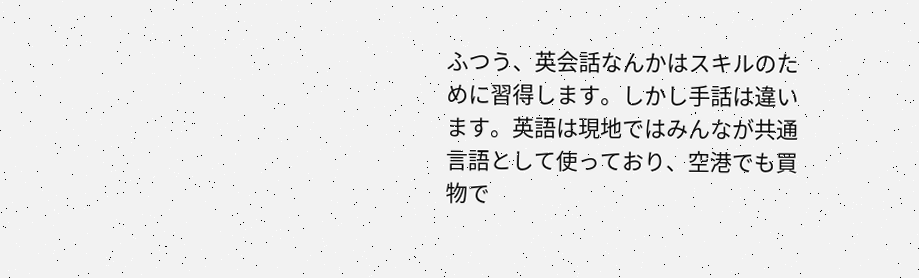ふつう、英会話なんかはスキルのために習得します。しかし手話は違います。英語は現地ではみんなが共通言語として使っており、空港でも買物で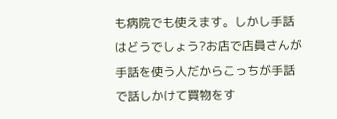も病院でも使えます。しかし手話はどうでしょう?お店で店員さんが手話を使う人だからこっちが手話で話しかけて買物をす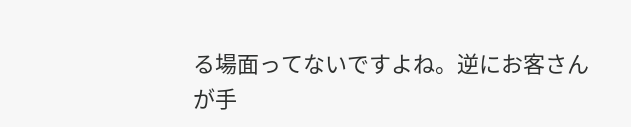る場面ってないですよね。逆にお客さんが手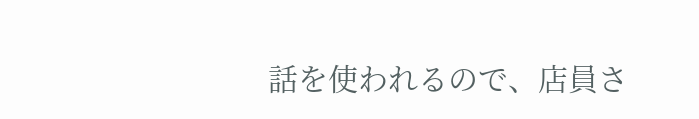話を使われるので、店員さ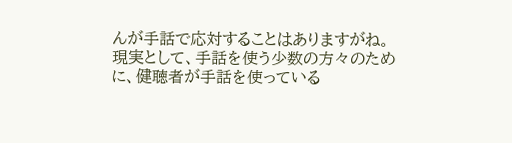んが手話で応対することはありますがね。
現実として、手話を使う少数の方々のために、健聴者が手話を使っている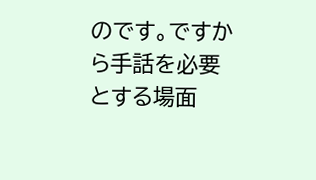のです。ですから手話を必要とする場面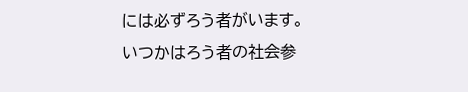には必ずろう者がいます。
いつかはろう者の社会参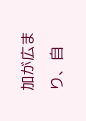加が広まり、自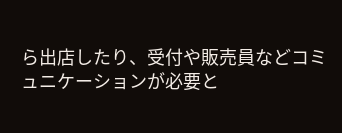ら出店したり、受付や販売員などコミュニケーションが必要と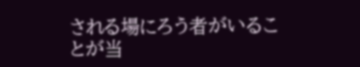される場にろう者がいることが当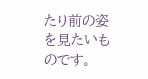たり前の姿を見たいものです。